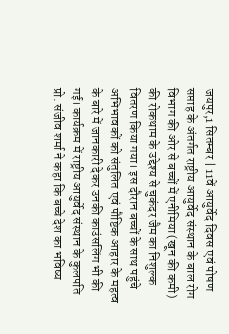जयपुर,1 सितम्बर | 11वें आयुर्वेद दिवस एवं पोषण सप्ताह के अंतर्गत राष्ट्रीय आयुर्वेद संस्थान के बाल रोग विभाग की ओर से बच्चों में एनीमिया (खून की कमी) की रोकथाम के उद्देश्य से चुकंदर जैम का निशुल्क वितरण किया गया। इस दौरान बच्चों के साथ पहुंचे अभिभावकों को संतुलित एवं पौष्टिक आहार के महत्व के बारे में जानकारी देकर उनकी काउंसलिंग भी की गई। कार्यक्रम में राष्ट्रीय आयुर्वेद संस्थान के कुलपति प्रो. संजीव शर्मा ने कहा कि बच्चे देश का भविष्य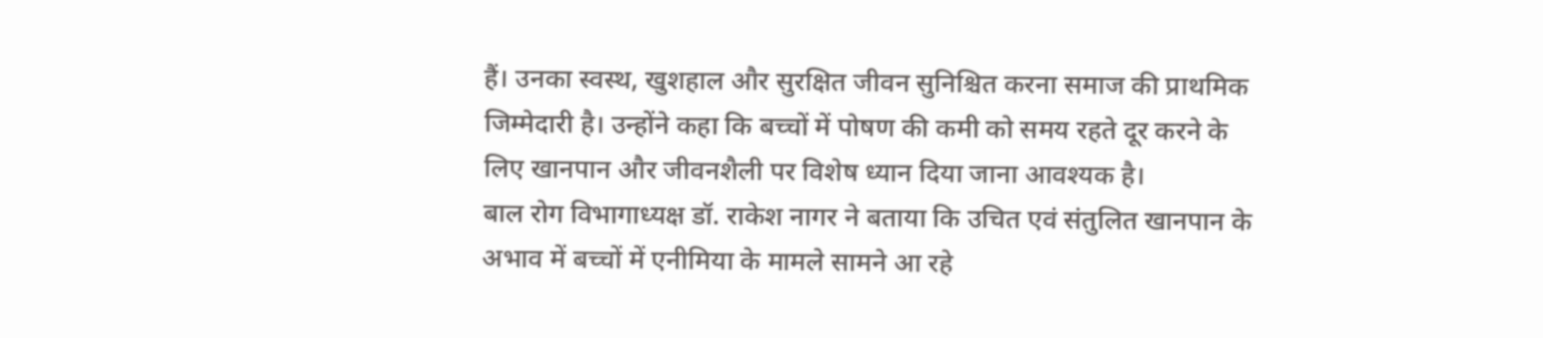हैं। उनका स्वस्थ, खुशहाल और सुरक्षित जीवन सुनिश्चित करना समाज की प्राथमिक जिम्मेदारी है। उन्होंने कहा कि बच्चों में पोषण की कमी को समय रहते दूर करने के लिए खानपान और जीवनशैली पर विशेष ध्यान दिया जाना आवश्यक है।
बाल रोग विभागाध्यक्ष डॉ. राकेश नागर ने बताया कि उचित एवं संतुलित खानपान के अभाव में बच्चों में एनीमिया के मामले सामने आ रहे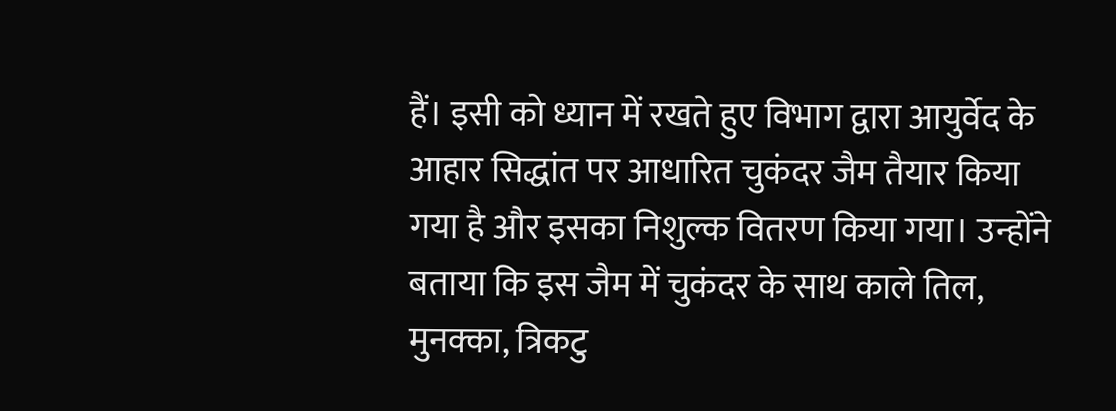हैं। इसी को ध्यान में रखते हुए विभाग द्वारा आयुर्वेद के आहार सिद्धांत पर आधारित चुकंदर जैम तैयार किया गया है और इसका निशुल्क वितरण किया गया। उन्होंने बताया कि इस जैम में चुकंदर के साथ काले तिल, मुनक्का, त्रिकटु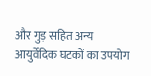और गुड़ सहित अन्य आयुर्वेदिक घटकों का उपयोग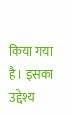किया गया है। इसका उद्देश्य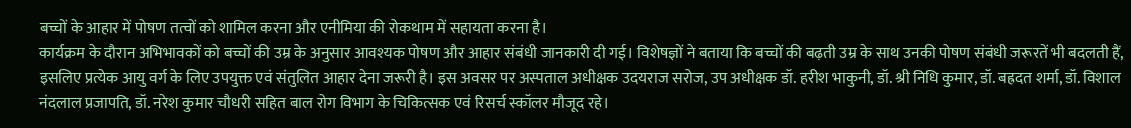बच्चों के आहार में पोषण तत्वों को शामिल करना और एनीमिया की रोकथाम में सहायता करना है।
कार्यक्रम के दौरान अभिभावकों को बच्चों की उम्र के अनुसार आवश्यक पोषण और आहार संबंधी जानकारी दी गई। विशेषज्ञों ने बताया कि बच्चों की बढ़ती उम्र के साथ उनकी पोषण संबंधी जरूरतें भी बदलती हैं, इसलिए प्रत्येक आयु वर्ग के लिए उपयुक्त एवं संतुलित आहार देना जरूरी है। इस अवसर पर अस्पताल अधीक्षक उदयराज सरोज, उप अधीक्षक डॉ. हरीश भाकुनी, डॉ. श्री निधि कुमार, डॉ. बह्रदत शर्मा, डॉ. विशाल नंदलाल प्रजापति, डॉ. नरेश कुमार चौधरी सहित बाल रोग विभाग के चिकित्सक एवं रिसर्च स्कॉलर मौजूद रहे।